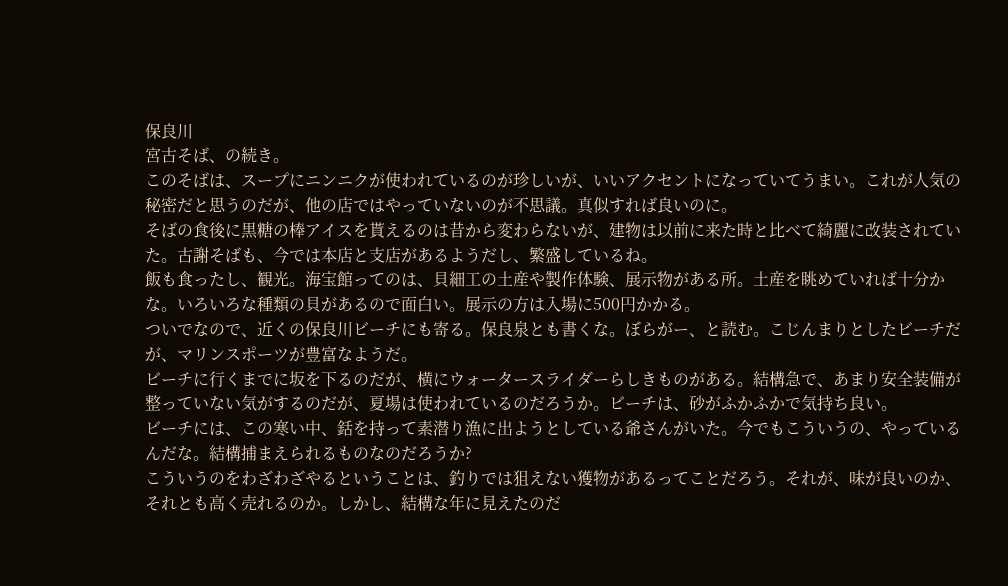保良川
宮古そば、の続き。
このそばは、スープにニンニクが使われているのが珍しいが、いいアクセントになっていてうまい。これが人気の秘密だと思うのだが、他の店ではやっていないのが不思議。真似すれば良いのに。
そばの食後に黒糖の棒アイスを貰えるのは昔から変わらないが、建物は以前に来た時と比べて綺麗に改装されていた。古謝そばも、今では本店と支店があるようだし、繁盛しているね。
飯も食ったし、観光。海宝館ってのは、貝細工の土産や製作体験、展示物がある所。土産を眺めていれば十分かな。いろいろな種類の貝があるので面白い。展示の方は入場に500円かかる。
ついでなので、近くの保良川ビーチにも寄る。保良泉とも書くな。ぼらがー、と読む。こじんまりとしたビーチだが、マリンスポーツが豊富なようだ。
ビーチに行くまでに坂を下るのだが、横にウォータースライダーらしきものがある。結構急で、あまり安全装備が整っていない気がするのだが、夏場は使われているのだろうか。ビーチは、砂がふかふかで気持ち良い。
ビーチには、この寒い中、銛を持って素潜り漁に出ようとしている爺さんがいた。今でもこういうの、やっているんだな。結構捕まえられるものなのだろうか?
こういうのをわざわざやるということは、釣りでは狙えない獲物があるってことだろう。それが、味が良いのか、それとも高く売れるのか。しかし、結構な年に見えたのだ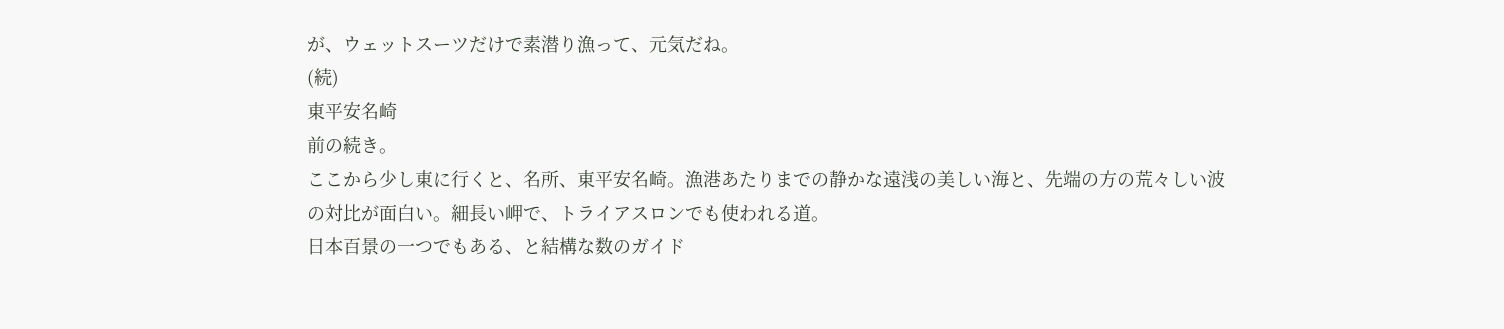が、ウェットスーツだけで素潜り漁って、元気だね。
(続)
東平安名崎
前の続き。
ここから少し東に行くと、名所、東平安名崎。漁港あたりまでの静かな遠浅の美しい海と、先端の方の荒々しい波の対比が面白い。細長い岬で、トライアスロンでも使われる道。
日本百景の一つでもある、と結構な数のガイド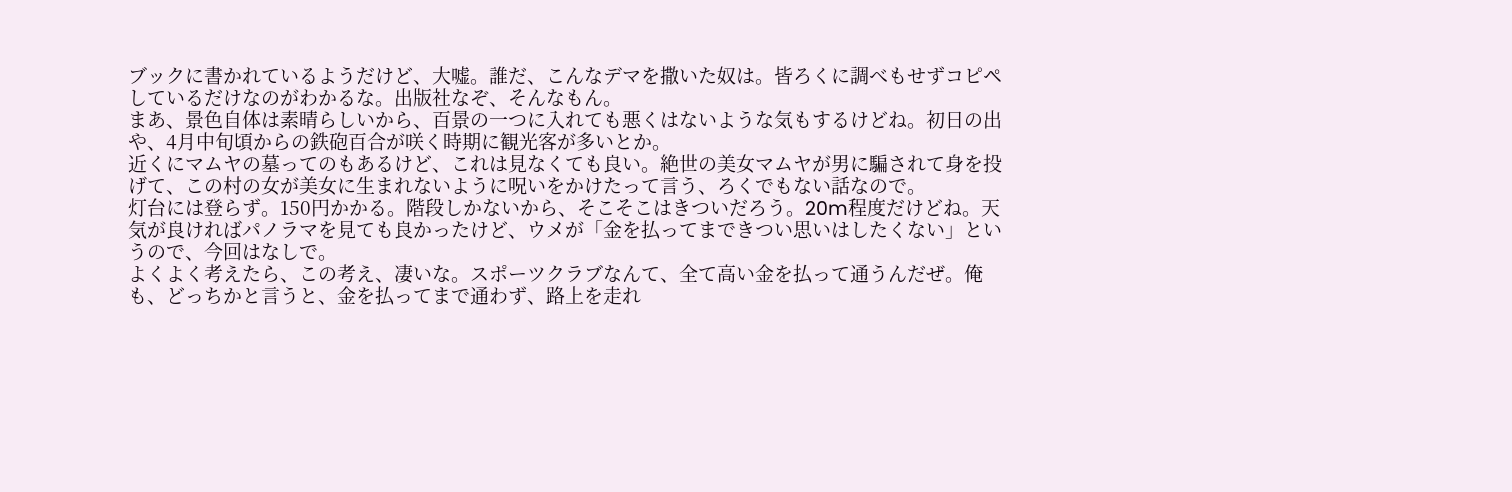ブックに書かれているようだけど、大嘘。誰だ、こんなデマを撒いた奴は。皆ろくに調べもせずコピペしているだけなのがわかるな。出版社なぞ、そんなもん。
まあ、景色自体は素晴らしいから、百景の一つに入れても悪くはないような気もするけどね。初日の出や、4月中旬頃からの鉄砲百合が咲く時期に観光客が多いとか。
近くにマムヤの墓ってのもあるけど、これは見なくても良い。絶世の美女マムヤが男に騙されて身を投げて、この村の女が美女に生まれないように呪いをかけたって言う、ろくでもない話なので。
灯台には登らず。150円かかる。階段しかないから、そこそこはきついだろう。20m程度だけどね。天気が良ければパノラマを見ても良かったけど、ウメが「金を払ってまできつい思いはしたくない」というので、今回はなしで。
よくよく考えたら、この考え、凄いな。スポーツクラブなんて、全て高い金を払って通うんだぜ。俺も、どっちかと言うと、金を払ってまで通わず、路上を走れ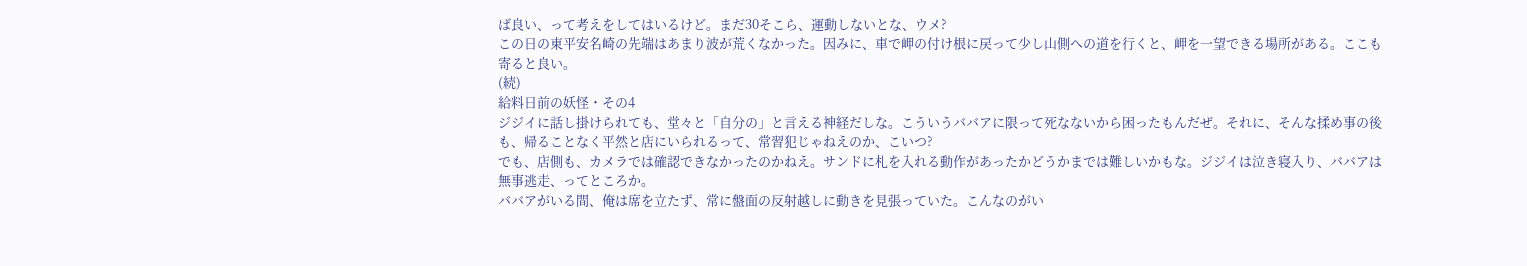ば良い、って考えをしてはいるけど。まだ30そこら、運動しないとな、ウメ?
この日の東平安名崎の先端はあまり波が荒くなかった。因みに、車で岬の付け根に戻って少し山側への道を行くと、岬を一望できる場所がある。ここも寄ると良い。
(続)
給料日前の妖怪・その4
ジジイに話し掛けられても、堂々と「自分の」と言える神経だしな。こういうババアに限って死なないから困ったもんだぜ。それに、そんな揉め事の後も、帰ることなく平然と店にいられるって、常習犯じゃねえのか、こいつ?
でも、店側も、カメラでは確認できなかったのかねえ。サンドに札を入れる動作があったかどうかまでは難しいかもな。ジジイは泣き寝入り、ババアは無事逃走、ってところか。
ババアがいる間、俺は席を立たず、常に盤面の反射越しに動きを見張っていた。こんなのがい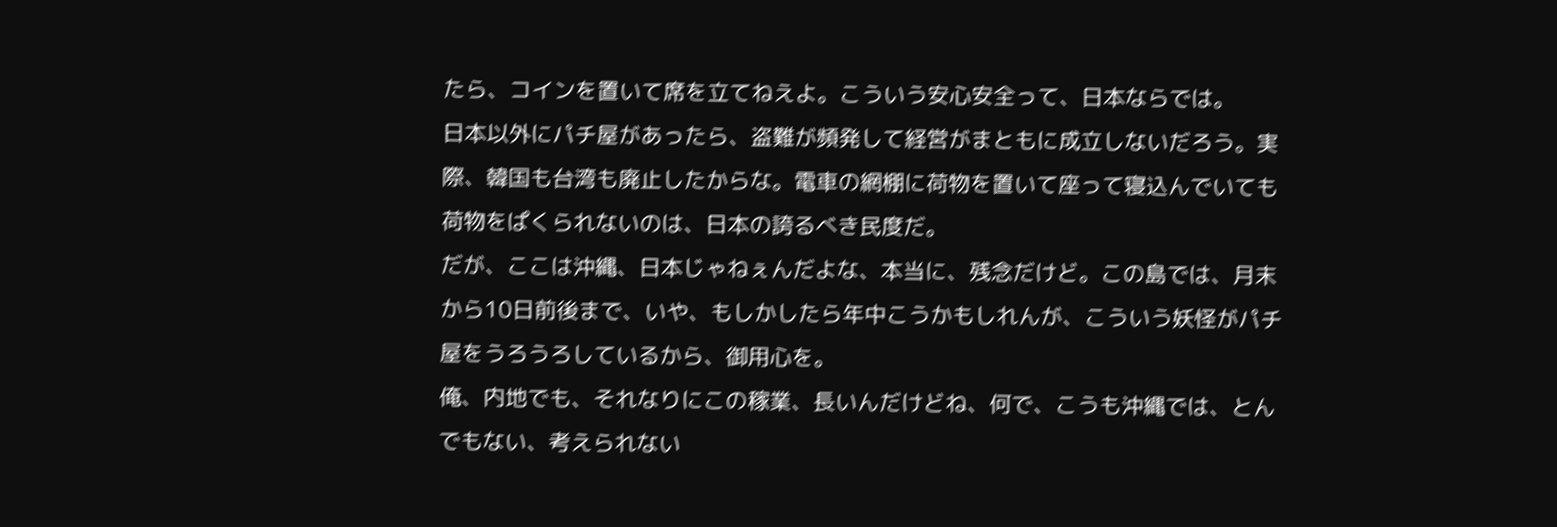たら、コインを置いて席を立てねえよ。こういう安心安全って、日本ならでは。
日本以外にパチ屋があったら、盗難が頻発して経営がまともに成立しないだろう。実際、韓国も台湾も廃止したからな。電車の網棚に荷物を置いて座って寝込んでいても荷物をぱくられないのは、日本の誇るべき民度だ。
だが、ここは沖縄、日本じゃねぇんだよな、本当に、残念だけど。この島では、月末から10日前後まで、いや、もしかしたら年中こうかもしれんが、こういう妖怪がパチ屋をうろうろしているから、御用心を。
俺、内地でも、それなりにこの稼業、長いんだけどね、何で、こうも沖縄では、とんでもない、考えられない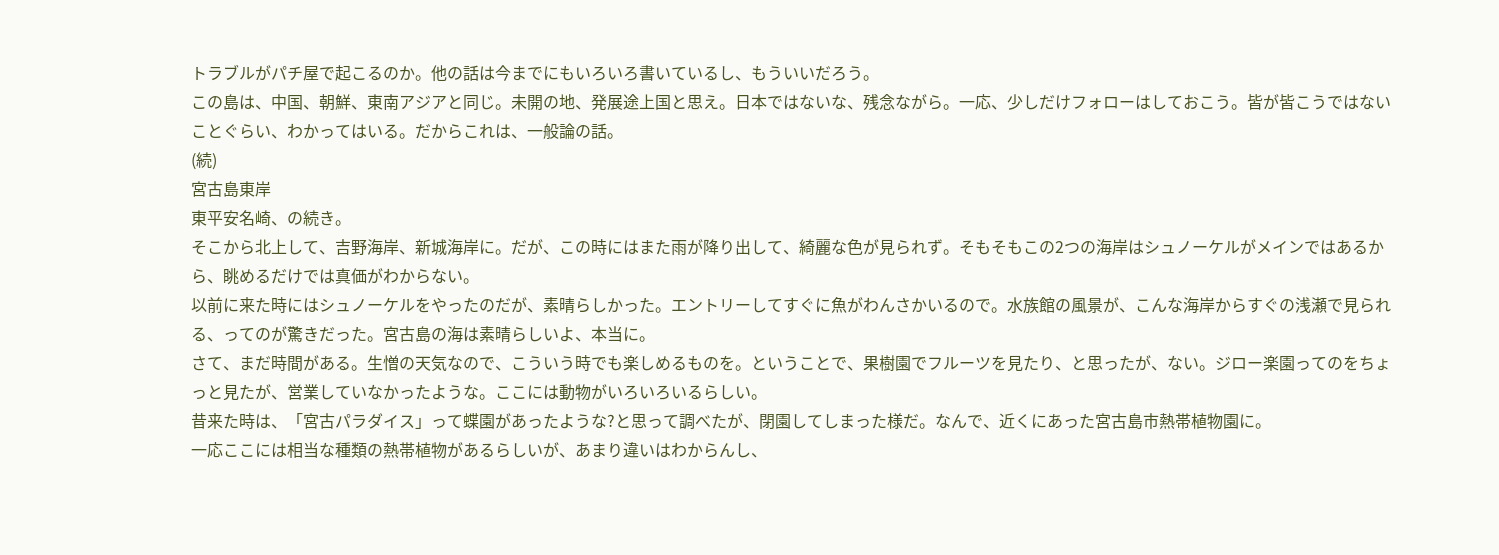トラブルがパチ屋で起こるのか。他の話は今までにもいろいろ書いているし、もういいだろう。
この島は、中国、朝鮮、東南アジアと同じ。未開の地、発展途上国と思え。日本ではないな、残念ながら。一応、少しだけフォローはしておこう。皆が皆こうではないことぐらい、わかってはいる。だからこれは、一般論の話。
(続)
宮古島東岸
東平安名崎、の続き。
そこから北上して、吉野海岸、新城海岸に。だが、この時にはまた雨が降り出して、綺麗な色が見られず。そもそもこの2つの海岸はシュノーケルがメインではあるから、眺めるだけでは真価がわからない。
以前に来た時にはシュノーケルをやったのだが、素晴らしかった。エントリーしてすぐに魚がわんさかいるので。水族館の風景が、こんな海岸からすぐの浅瀬で見られる、ってのが驚きだった。宮古島の海は素晴らしいよ、本当に。
さて、まだ時間がある。生憎の天気なので、こういう時でも楽しめるものを。ということで、果樹園でフルーツを見たり、と思ったが、ない。ジロー楽園ってのをちょっと見たが、営業していなかったような。ここには動物がいろいろいるらしい。
昔来た時は、「宮古パラダイス」って蝶園があったような?と思って調べたが、閉園してしまった様だ。なんで、近くにあった宮古島市熱帯植物園に。
一応ここには相当な種類の熱帯植物があるらしいが、あまり違いはわからんし、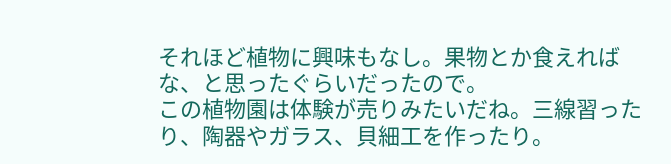それほど植物に興味もなし。果物とか食えればな、と思ったぐらいだったので。
この植物園は体験が売りみたいだね。三線習ったり、陶器やガラス、貝細工を作ったり。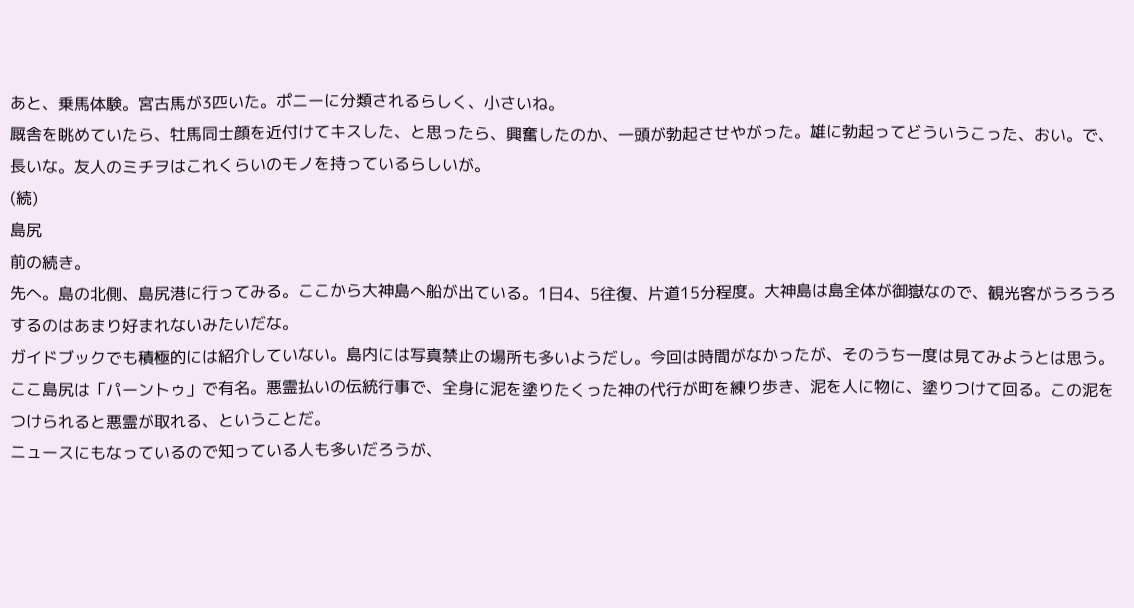あと、乗馬体験。宮古馬が3匹いた。ポニーに分類されるらしく、小さいね。
厩舎を眺めていたら、牡馬同士顔を近付けてキスした、と思ったら、興奮したのか、一頭が勃起させやがった。雄に勃起ってどういうこった、おい。で、長いな。友人のミチヲはこれくらいのモノを持っているらしいが。
(続)
島尻
前の続き。
先へ。島の北側、島尻港に行ってみる。ここから大神島へ船が出ている。1日4、5往復、片道15分程度。大神島は島全体が御嶽なので、観光客がうろうろするのはあまり好まれないみたいだな。
ガイドブックでも積極的には紹介していない。島内には写真禁止の場所も多いようだし。今回は時間がなかったが、そのうち一度は見てみようとは思う。
ここ島尻は「パーントゥ」で有名。悪霊払いの伝統行事で、全身に泥を塗りたくった神の代行が町を練り歩き、泥を人に物に、塗りつけて回る。この泥をつけられると悪霊が取れる、ということだ。
ニュースにもなっているので知っている人も多いだろうが、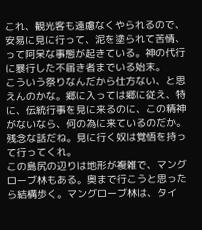これ、観光客も遠慮なくやられるので、安易に見に行って、泥を塗られて苦情、って阿呆な事態が起きている。神の代行に暴行した不届き者までいる始末。
こういう祭りなんだから仕方ない、と思えんのかな。郷に入っては郷に従え、特に、伝統行事を見に来るのに、この精神がないなら、何の為に来ているのだか。残念な話だね。見に行く奴は覚悟を持って行ってくれ。
この島尻の辺りは地形が複雑で、マングローブ林もある。奥まで行こうと思ったら結構歩く。マングローブ林は、タイ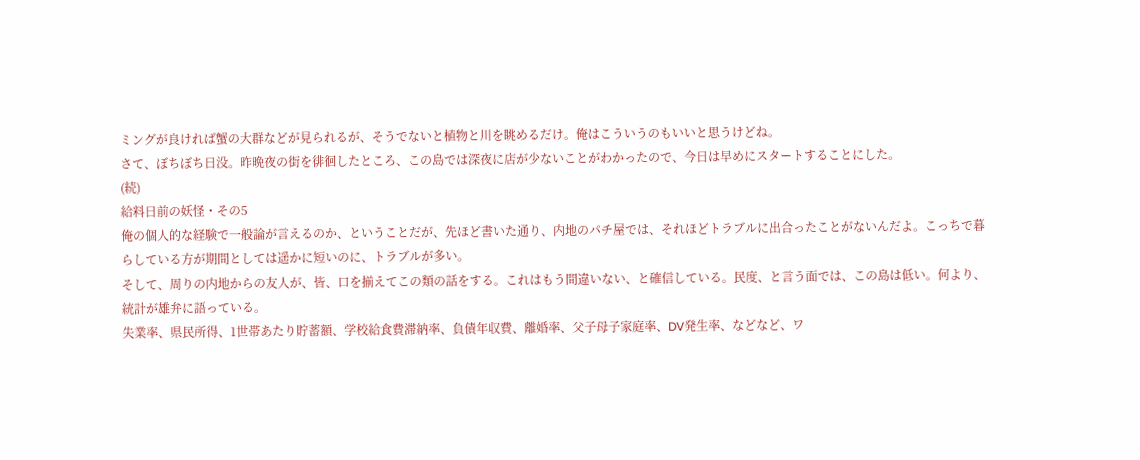ミングが良ければ蟹の大群などが見られるが、そうでないと植物と川を眺めるだけ。俺はこういうのもいいと思うけどね。
さて、ぼちぼち日没。昨晩夜の街を徘徊したところ、この島では深夜に店が少ないことがわかったので、今日は早めにスタートすることにした。
(続)
給料日前の妖怪・その5
俺の個人的な経験で一般論が言えるのか、ということだが、先ほど書いた通り、内地のパチ屋では、それほどトラブルに出合ったことがないんだよ。こっちで暮らしている方が期間としては遥かに短いのに、トラブルが多い。
そして、周りの内地からの友人が、皆、口を揃えてこの類の話をする。これはもう間違いない、と確信している。民度、と言う面では、この島は低い。何より、統計が雄弁に語っている。
失業率、県民所得、1世帯あたり貯蓄額、学校給食費滞納率、負債年収費、離婚率、父子母子家庭率、DV発生率、などなど、ワ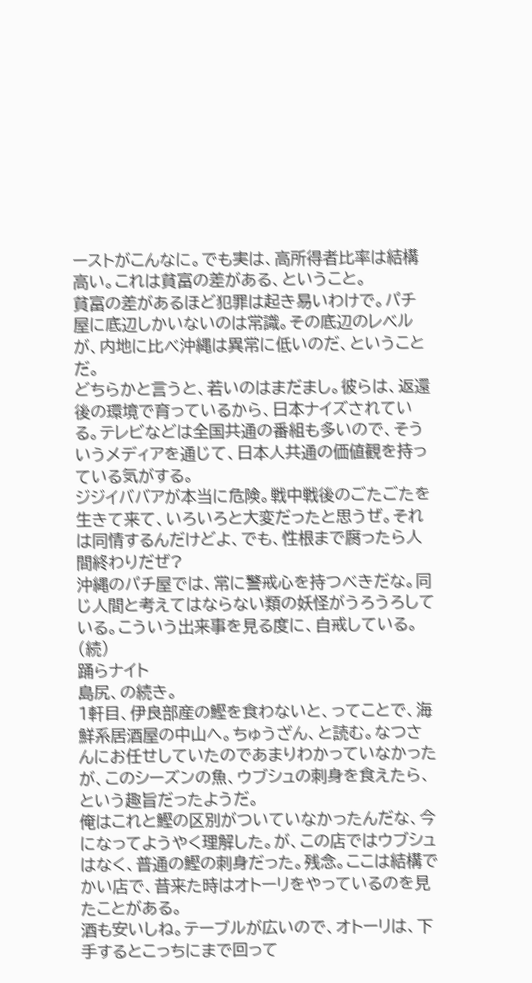ーストがこんなに。でも実は、高所得者比率は結構高い。これは貧富の差がある、ということ。
貧富の差があるほど犯罪は起き易いわけで。パチ屋に底辺しかいないのは常識。その底辺のレベルが、内地に比べ沖縄は異常に低いのだ、ということだ。
どちらかと言うと、若いのはまだまし。彼らは、返還後の環境で育っているから、日本ナイズされている。テレビなどは全国共通の番組も多いので、そういうメディアを通じて、日本人共通の価値観を持っている気がする。
ジジイババアが本当に危険。戦中戦後のごたごたを生きて来て、いろいろと大変だったと思うぜ。それは同情するんだけどよ、でも、性根まで腐ったら人間終わりだぜ?
沖縄のパチ屋では、常に警戒心を持つべきだな。同じ人間と考えてはならない類の妖怪がうろうろしている。こういう出来事を見る度に、自戒している。
(続)
踊らナイト
島尻、の続き。
1軒目、伊良部産の鰹を食わないと、ってことで、海鮮系居酒屋の中山へ。ちゅうざん、と読む。なつさんにお任せしていたのであまりわかっていなかったが、このシーズンの魚、ウブシュの刺身を食えたら、という趣旨だったようだ。
俺はこれと鰹の区別がついていなかったんだな、今になってようやく理解した。が、この店ではウブシュはなく、普通の鰹の刺身だった。残念。ここは結構でかい店で、昔来た時はオトーリをやっているのを見たことがある。
酒も安いしね。テーブルが広いので、オトーリは、下手するとこっちにまで回って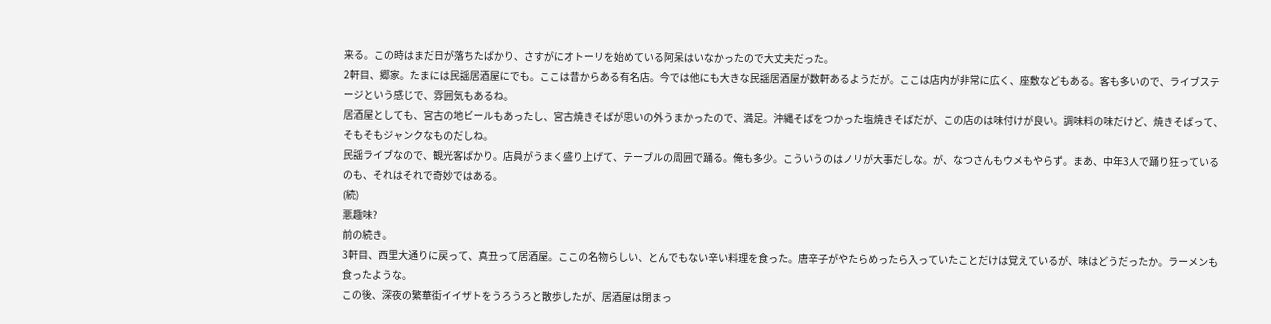来る。この時はまだ日が落ちたばかり、さすがにオトーリを始めている阿呆はいなかったので大丈夫だった。
2軒目、郷家。たまには民謡居酒屋にでも。ここは昔からある有名店。今では他にも大きな民謡居酒屋が数軒あるようだが。ここは店内が非常に広く、座敷などもある。客も多いので、ライブステージという感じで、雰囲気もあるね。
居酒屋としても、宮古の地ビールもあったし、宮古焼きそばが思いの外うまかったので、満足。沖縄そばをつかった塩焼きそばだが、この店のは味付けが良い。調味料の味だけど、焼きそばって、そもそもジャンクなものだしね。
民謡ライブなので、観光客ばかり。店員がうまく盛り上げて、テーブルの周囲で踊る。俺も多少。こういうのはノリが大事だしな。が、なつさんもウメもやらず。まあ、中年3人で踊り狂っているのも、それはそれで奇妙ではある。
(続)
悪趣味?
前の続き。
3軒目、西里大通りに戻って、真丑って居酒屋。ここの名物らしい、とんでもない辛い料理を食った。唐辛子がやたらめったら入っていたことだけは覚えているが、味はどうだったか。ラーメンも食ったような。
この後、深夜の繁華街イイザトをうろうろと散歩したが、居酒屋は閉まっ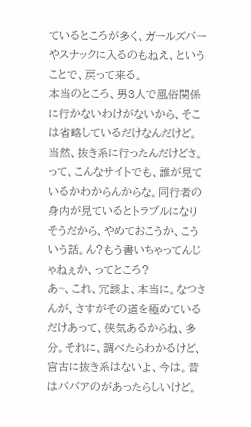ているところが多く、ガールズバーやスナックに入るのもねえ、ということで、戻って来る。
本当のところ、男3人で風俗関係に行かないわけがないから、そこは省略しているだけなんだけど。当然、抜き系に行ったんだけどさ。
って、こんなサイトでも、誰が見ているかわからんからな。同行者の身内が見ているとトラブルになりそうだから、やめておこうか、こういう話。ん?もう書いちゃってんじゃねぇか、ってところ?
あ~、これ、冗談よ、本当に。なつさんが、さすがその道を極めているだけあって、侠気あるからね、多分。それに、調べたらわかるけど、宮古に抜き系はないよ、今は。昔はババアのがあったらしいけど。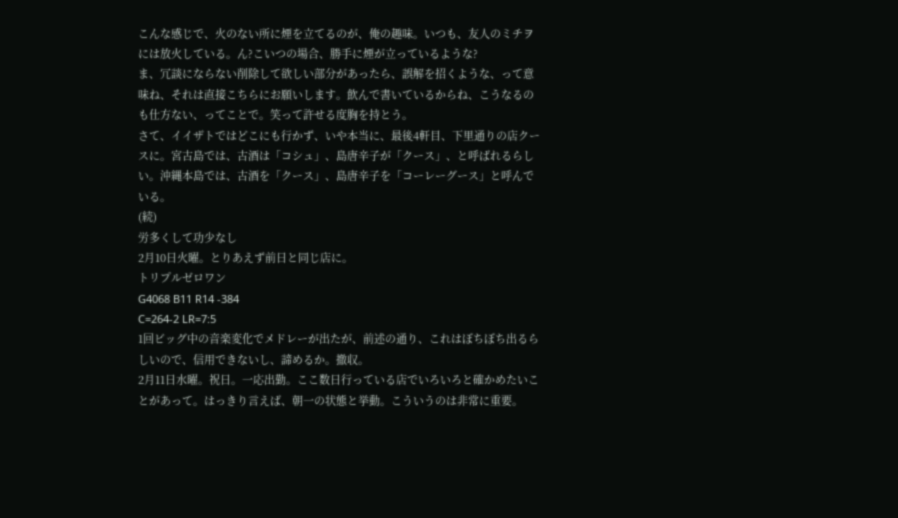こんな感じで、火のない所に煙を立てるのが、俺の趣味。いつも、友人のミチヲには放火している。ん?こいつの場合、勝手に煙が立っているような?
ま、冗談にならない削除して欲しい部分があったら、誤解を招くような、って意味ね、それは直接こちらにお願いします。飲んで書いているからね、こうなるのも仕方ない、ってことで。笑って許せる度胸を持とう。
さて、イイザトではどこにも行かず、いや本当に、最後4軒目、下里通りの店クースに。宮古島では、古酒は「コシュ」、島唐辛子が「クース」、と呼ばれるらしい。沖縄本島では、古酒を「クース」、島唐辛子を「コーレーグース」と呼んでいる。
(続)
労多くして功少なし
2月10日火曜。とりあえず前日と同じ店に。
トリプルゼロワン
G4068 B11 R14 -384
C=264-2 LR=7:5
1回ビッグ中の音楽変化でメドレーが出たが、前述の通り、これはぼちぼち出るらしいので、信用できないし、諦めるか。撤収。
2月11日水曜。祝日。一応出勤。ここ数日行っている店でいろいろと確かめたいことがあって。はっきり言えば、朝一の状態と挙動。こういうのは非常に重要。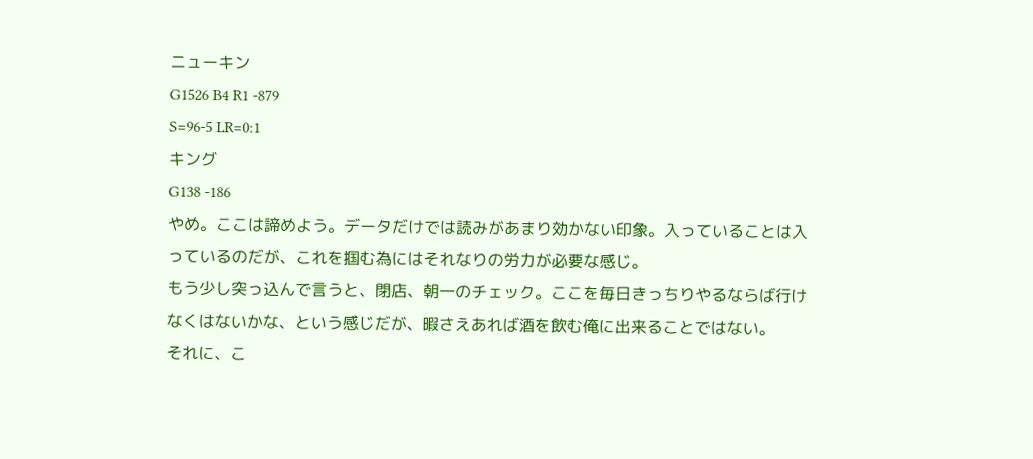ニューキン
G1526 B4 R1 -879
S=96-5 LR=0:1
キング
G138 -186
やめ。ここは諦めよう。データだけでは読みがあまり効かない印象。入っていることは入っているのだが、これを掴む為にはそれなりの労力が必要な感じ。
もう少し突っ込んで言うと、閉店、朝一のチェック。ここを毎日きっちりやるならば行けなくはないかな、という感じだが、暇さえあれば酒を飲む俺に出来ることではない。
それに、こ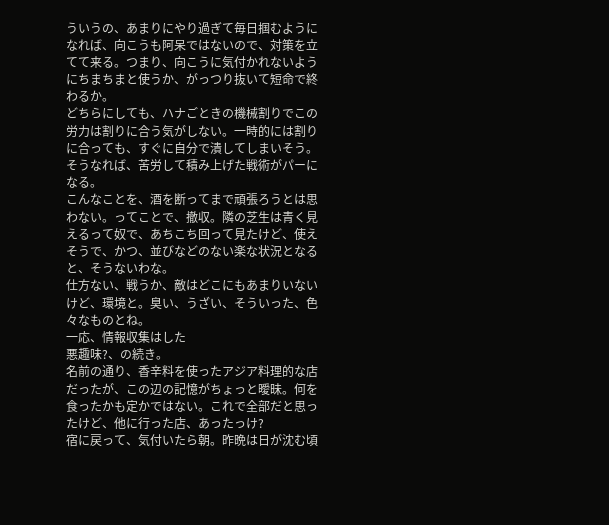ういうの、あまりにやり過ぎて毎日掴むようになれば、向こうも阿呆ではないので、対策を立てて来る。つまり、向こうに気付かれないようにちまちまと使うか、がっつり抜いて短命で終わるか。
どちらにしても、ハナごときの機械割りでこの労力は割りに合う気がしない。一時的には割りに合っても、すぐに自分で潰してしまいそう。そうなれば、苦労して積み上げた戦術がパーになる。
こんなことを、酒を断ってまで頑張ろうとは思わない。ってことで、撤収。隣の芝生は青く見えるって奴で、あちこち回って見たけど、使えそうで、かつ、並びなどのない楽な状況となると、そうないわな。
仕方ない、戦うか、敵はどこにもあまりいないけど、環境と。臭い、うざい、そういった、色々なものとね。
一応、情報収集はした
悪趣味?、の続き。
名前の通り、香辛料を使ったアジア料理的な店だったが、この辺の記憶がちょっと曖昧。何を食ったかも定かではない。これで全部だと思ったけど、他に行った店、あったっけ?
宿に戻って、気付いたら朝。昨晩は日が沈む頃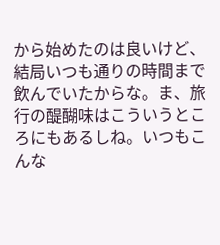から始めたのは良いけど、結局いつも通りの時間まで飲んでいたからな。ま、旅行の醍醐味はこういうところにもあるしね。いつもこんな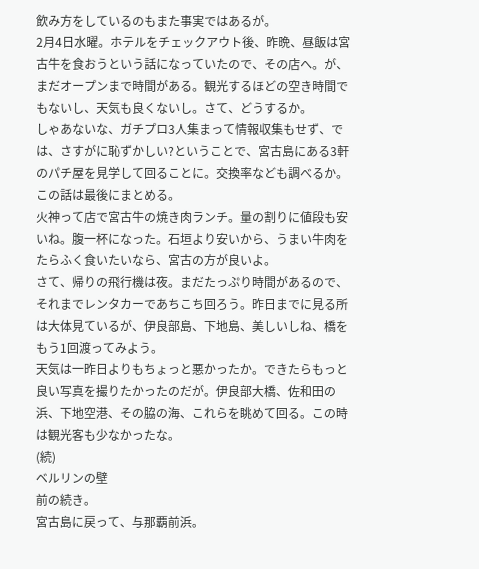飲み方をしているのもまた事実ではあるが。
2月4日水曜。ホテルをチェックアウト後、昨晩、昼飯は宮古牛を食おうという話になっていたので、その店へ。が、まだオープンまで時間がある。観光するほどの空き時間でもないし、天気も良くないし。さて、どうするか。
しゃあないな、ガチプロ3人集まって情報収集もせず、では、さすがに恥ずかしい?ということで、宮古島にある3軒のパチ屋を見学して回ることに。交換率なども調べるか。この話は最後にまとめる。
火神って店で宮古牛の焼き肉ランチ。量の割りに値段も安いね。腹一杯になった。石垣より安いから、うまい牛肉をたらふく食いたいなら、宮古の方が良いよ。
さて、帰りの飛行機は夜。まだたっぷり時間があるので、それまでレンタカーであちこち回ろう。昨日までに見る所は大体見ているが、伊良部島、下地島、美しいしね、橋をもう1回渡ってみよう。
天気は一昨日よりもちょっと悪かったか。できたらもっと良い写真を撮りたかったのだが。伊良部大橋、佐和田の浜、下地空港、その脇の海、これらを眺めて回る。この時は観光客も少なかったな。
(続)
ベルリンの壁
前の続き。
宮古島に戻って、与那覇前浜。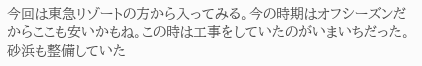今回は東急リゾートの方から入ってみる。今の時期はオフシーズンだからここも安いかもね。この時は工事をしていたのがいまいちだった。砂浜も整備していた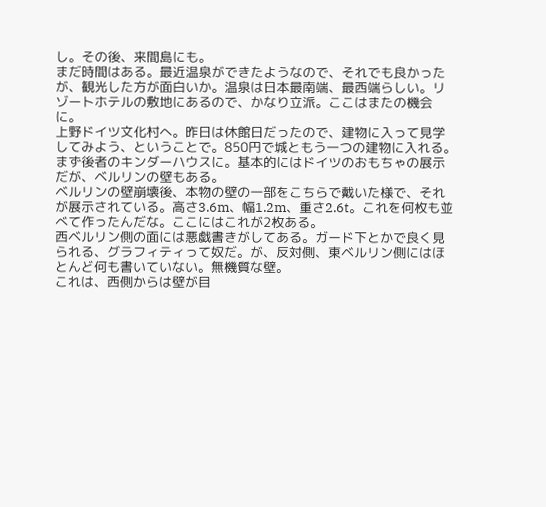し。その後、来間島にも。
まだ時間はある。最近温泉ができたようなので、それでも良かったが、観光した方が面白いか。温泉は日本最南端、最西端らしい。リゾートホテルの敷地にあるので、かなり立派。ここはまたの機会に。
上野ドイツ文化村へ。昨日は休館日だったので、建物に入って見学してみよう、ということで。850円で城ともう一つの建物に入れる。まず後者のキンダーハウスに。基本的にはドイツのおもちゃの展示だが、ベルリンの壁もある。
ベルリンの壁崩壊後、本物の壁の一部をこちらで戴いた様で、それが展示されている。高さ3.6m、幅1.2m、重さ2.6t。これを何枚も並べて作ったんだな。ここにはこれが2枚ある。
西ベルリン側の面には悪戯書きがしてある。ガード下とかで良く見られる、グラフィティって奴だ。が、反対側、東ベルリン側にはほとんど何も書いていない。無機質な壁。
これは、西側からは壁が目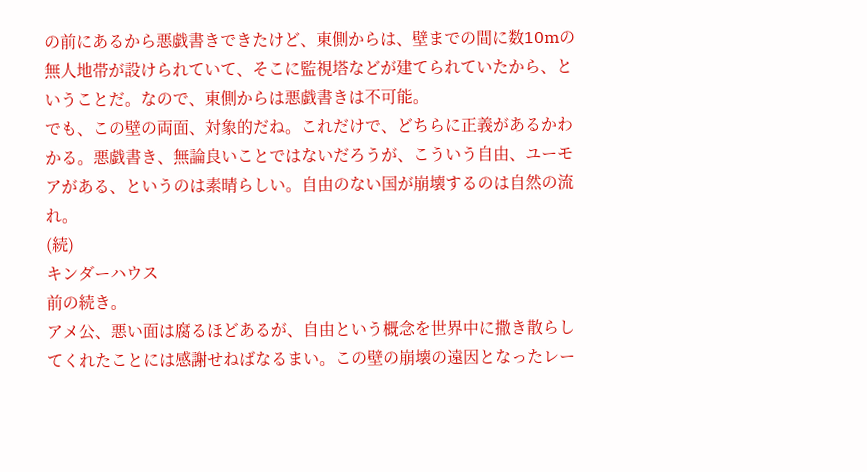の前にあるから悪戯書きできたけど、東側からは、壁までの間に数10mの無人地帯が設けられていて、そこに監視塔などが建てられていたから、ということだ。なので、東側からは悪戯書きは不可能。
でも、この壁の両面、対象的だね。これだけで、どちらに正義があるかわかる。悪戯書き、無論良いことではないだろうが、こういう自由、ユーモアがある、というのは素晴らしい。自由のない国が崩壊するのは自然の流れ。
(続)
キンダーハウス
前の続き。
アメ公、悪い面は腐るほどあるが、自由という概念を世界中に撒き散らしてくれたことには感謝せねばなるまい。この壁の崩壊の遠因となったレー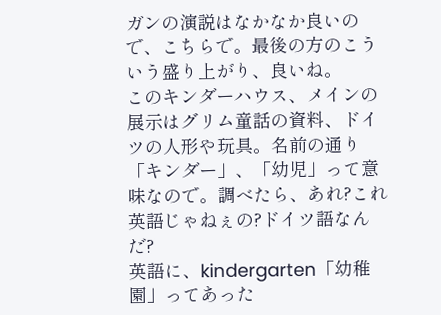ガンの演説はなかなか良いので、こちらで。最後の方のこういう盛り上がり、良いね。
このキンダーハウス、メインの展示はグリム童話の資料、ドイツの人形や玩具。名前の通り「キンダー」、「幼児」って意味なので。調べたら、あれ?これ英語じゃねぇの?ドイツ語なんだ?
英語に、kindergarten「幼稚園」ってあった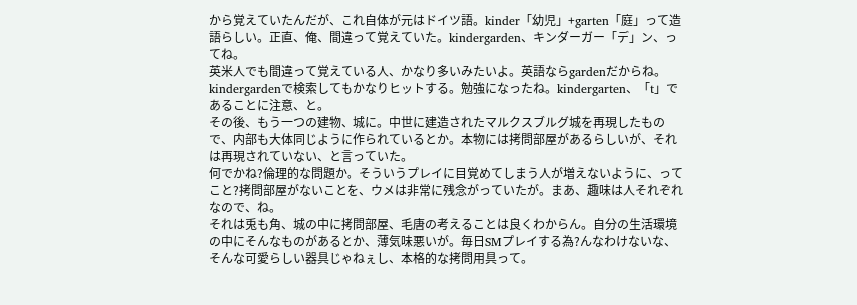から覚えていたんだが、これ自体が元はドイツ語。kinder「幼児」+garten「庭」って造語らしい。正直、俺、間違って覚えていた。kindergarden、キンダーガー「デ」ン、ってね。
英米人でも間違って覚えている人、かなり多いみたいよ。英語ならgardenだからね。kindergardenで検索してもかなりヒットする。勉強になったね。kindergarten、「t」であることに注意、と。
その後、もう一つの建物、城に。中世に建造されたマルクスブルグ城を再現したもので、内部も大体同じように作られているとか。本物には拷問部屋があるらしいが、それは再現されていない、と言っていた。
何でかね?倫理的な問題か。そういうプレイに目覚めてしまう人が増えないように、ってこと?拷問部屋がないことを、ウメは非常に残念がっていたが。まあ、趣味は人それぞれなので、ね。
それは兎も角、城の中に拷問部屋、毛唐の考えることは良くわからん。自分の生活環境の中にそんなものがあるとか、薄気味悪いが。毎日SMプレイする為?んなわけないな、そんな可愛らしい器具じゃねぇし、本格的な拷問用具って。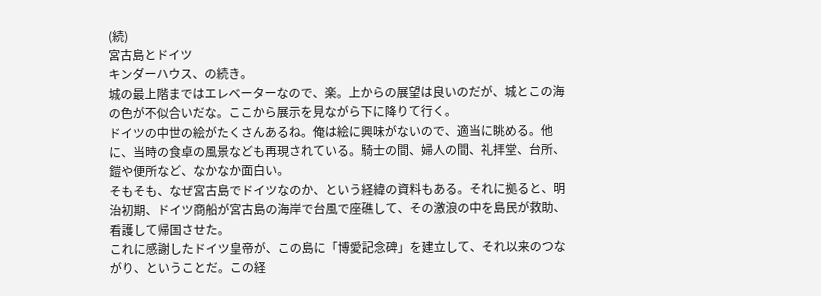(続)
宮古島とドイツ
キンダーハウス、の続き。
城の最上階まではエレベーターなので、楽。上からの展望は良いのだが、城とこの海の色が不似合いだな。ここから展示を見ながら下に降りて行く。
ドイツの中世の絵がたくさんあるね。俺は絵に興味がないので、適当に眺める。他に、当時の食卓の風景なども再現されている。騎士の間、婦人の間、礼拝堂、台所、鎧や便所など、なかなか面白い。
そもそも、なぜ宮古島でドイツなのか、という経緯の資料もある。それに拠ると、明治初期、ドイツ商船が宮古島の海岸で台風で座礁して、その激浪の中を島民が救助、看護して帰国させた。
これに感謝したドイツ皇帝が、この島に「博愛記念碑」を建立して、それ以来のつながり、ということだ。この経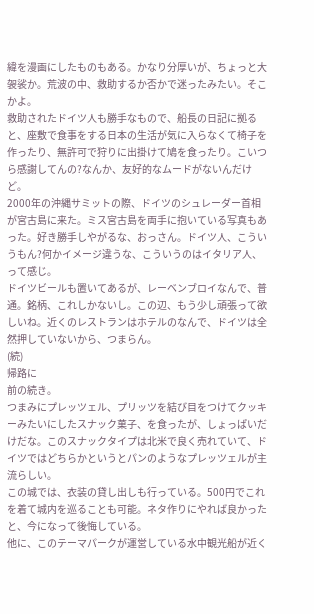緯を漫画にしたものもある。かなり分厚いが、ちょっと大袈裟か。荒波の中、救助するか否かで迷ったみたい。そこかよ。
救助されたドイツ人も勝手なもので、船長の日記に拠ると、座敷で食事をする日本の生活が気に入らなくて椅子を作ったり、無許可で狩りに出掛けて鳩を食ったり。こいつら感謝してんの?なんか、友好的なムードがないんだけど。
2000年の沖縄サミットの際、ドイツのシュレーダー首相が宮古島に来た。ミス宮古島を両手に抱いている写真もあった。好き勝手しやがるな、おっさん。ドイツ人、こういうもん?何かイメージ違うな、こういうのはイタリア人、って感じ。
ドイツビールも置いてあるが、レーベンブロイなんで、普通。銘柄、これしかないし。この辺、もう少し頑張って欲しいね。近くのレストランはホテルのなんで、ドイツは全然押していないから、つまらん。
(続)
帰路に
前の続き。
つまみにプレッツェル、プリッツを結び目をつけてクッキーみたいにしたスナック菓子、を食ったが、しょっぱいだけだな。このスナックタイプは北米で良く売れていて、ドイツではどちらかというとパンのようなプレッツェルが主流らしい。
この城では、衣装の貸し出しも行っている。500円でこれを着て城内を巡ることも可能。ネタ作りにやれば良かったと、今になって後悔している。
他に、このテーマパークが運営している水中観光船が近く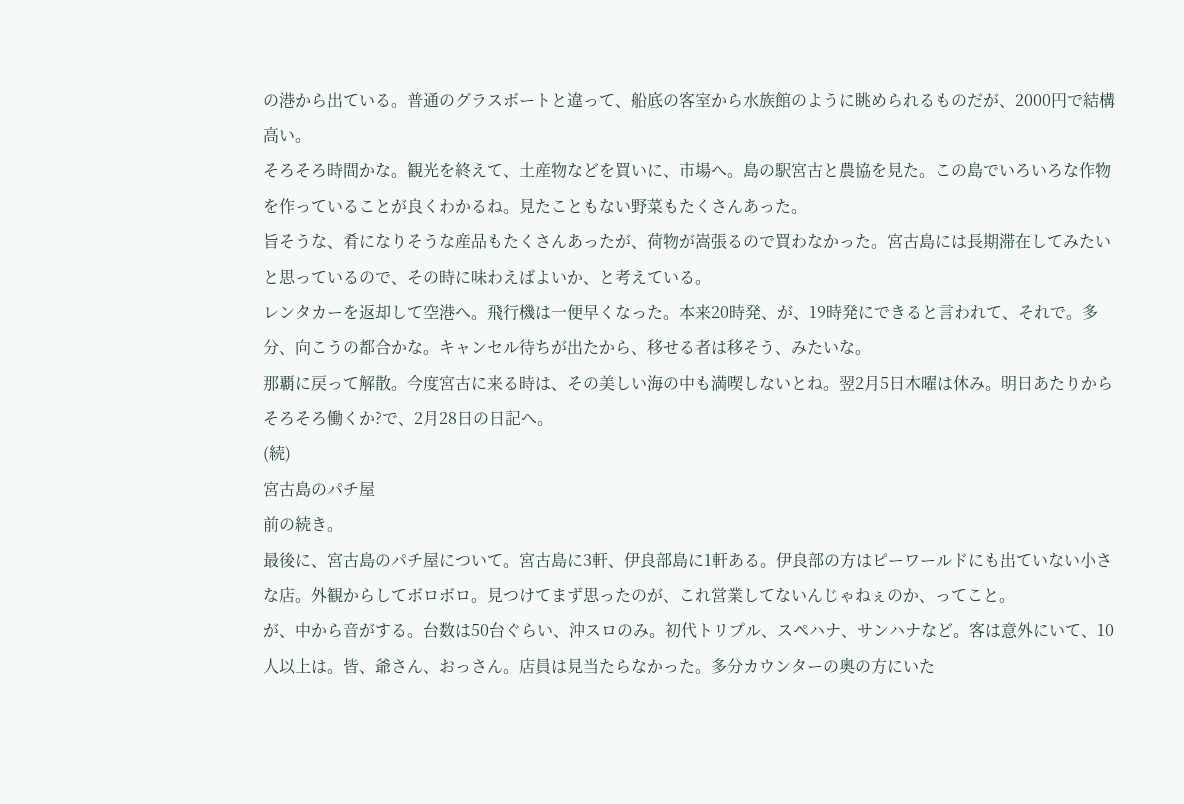の港から出ている。普通のグラスボートと違って、船底の客室から水族館のように眺められるものだが、2000円で結構高い。
そろそろ時間かな。観光を終えて、土産物などを買いに、市場へ。島の駅宮古と農協を見た。この島でいろいろな作物を作っていることが良くわかるね。見たこともない野菜もたくさんあった。
旨そうな、肴になりそうな産品もたくさんあったが、荷物が嵩張るので買わなかった。宮古島には長期滞在してみたいと思っているので、その時に味わえばよいか、と考えている。
レンタカーを返却して空港へ。飛行機は一便早くなった。本来20時発、が、19時発にできると言われて、それで。多分、向こうの都合かな。キャンセル待ちが出たから、移せる者は移そう、みたいな。
那覇に戻って解散。今度宮古に来る時は、その美しい海の中も満喫しないとね。翌2月5日木曜は休み。明日あたりからそろそろ働くか?で、2月28日の日記へ。
(続)
宮古島のパチ屋
前の続き。
最後に、宮古島のパチ屋について。宮古島に3軒、伊良部島に1軒ある。伊良部の方はピーワールドにも出ていない小さな店。外観からしてボロボロ。見つけてまず思ったのが、これ営業してないんじゃねぇのか、ってこと。
が、中から音がする。台数は50台ぐらい、沖スロのみ。初代トリプル、スペハナ、サンハナなど。客は意外にいて、10人以上は。皆、爺さん、おっさん。店員は見当たらなかった。多分カウンターの奥の方にいた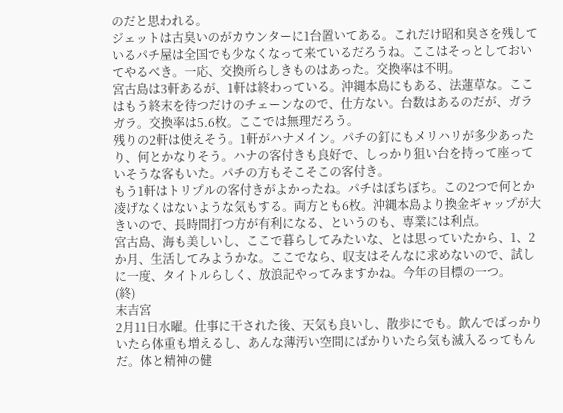のだと思われる。
ジェットは古臭いのがカウンターに1台置いてある。これだけ昭和臭さを残しているパチ屋は全国でも少なくなって来ているだろうね。ここはそっとしておいてやるべき。一応、交換所らしきものはあった。交換率は不明。
宮古島は3軒あるが、1軒は終わっている。沖縄本島にもある、法蓮草な。ここはもう終末を待つだけのチェーンなので、仕方ない。台数はあるのだが、ガラガラ。交換率は5.6枚。ここでは無理だろう。
残りの2軒は使えそう。1軒がハナメイン。パチの釘にもメリハリが多少あったり、何とかなりそう。ハナの客付きも良好で、しっかり狙い台を持って座っていそうな客もいた。パチの方もそこそこの客付き。
もう1軒はトリプルの客付きがよかったね。パチはぼちぼち。この2つで何とか凌げなくはないような気もする。両方とも6枚。沖縄本島より換金ギャップが大きいので、長時間打つ方が有利になる、というのも、専業には利点。
宮古島、海も美しいし、ここで暮らしてみたいな、とは思っていたから、1、2か月、生活してみようかな。ここでなら、収支はそんなに求めないので、試しに一度、タイトルらしく、放浪記やってみますかね。今年の目標の一つ。
(終)
末吉宮
2月11日水曜。仕事に干された後、天気も良いし、散歩にでも。飲んでばっかりいたら体重も増えるし、あんな薄汚い空間にばかりいたら気も滅入るってもんだ。体と精神の健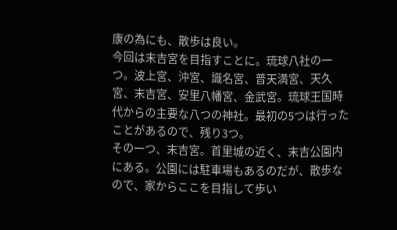康の為にも、散歩は良い。
今回は末吉宮を目指すことに。琉球八社の一つ。波上宮、沖宮、識名宮、普天満宮、天久宮、末吉宮、安里八幡宮、金武宮。琉球王国時代からの主要な八つの神社。最初の5つは行ったことがあるので、残り3つ。
その一つ、末吉宮。首里城の近く、末吉公園内にある。公園には駐車場もあるのだが、散歩なので、家からここを目指して歩い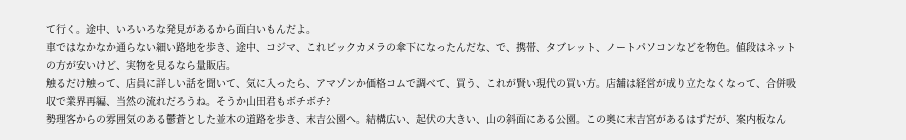て行く。途中、いろいろな発見があるから面白いもんだよ。
車ではなかなか通らない細い路地を歩き、途中、コジマ、これビックカメラの傘下になったんだな、で、携帯、タブレット、ノートパソコンなどを物色。値段はネットの方が安いけど、実物を見るなら量販店。
触るだけ触って、店員に詳しい話を聞いて、気に入ったら、アマゾンか価格コムで調べて、買う、これが賢い現代の買い方。店舗は経営が成り立たなくなって、合併吸収で業界再編、当然の流れだろうね。そうか山田君もボチボチ?
勢理客からの雰囲気のある鬱蒼とした並木の道路を歩き、末吉公園へ。結構広い、起伏の大きい、山の斜面にある公園。この奥に末吉宮があるはずだが、案内板なん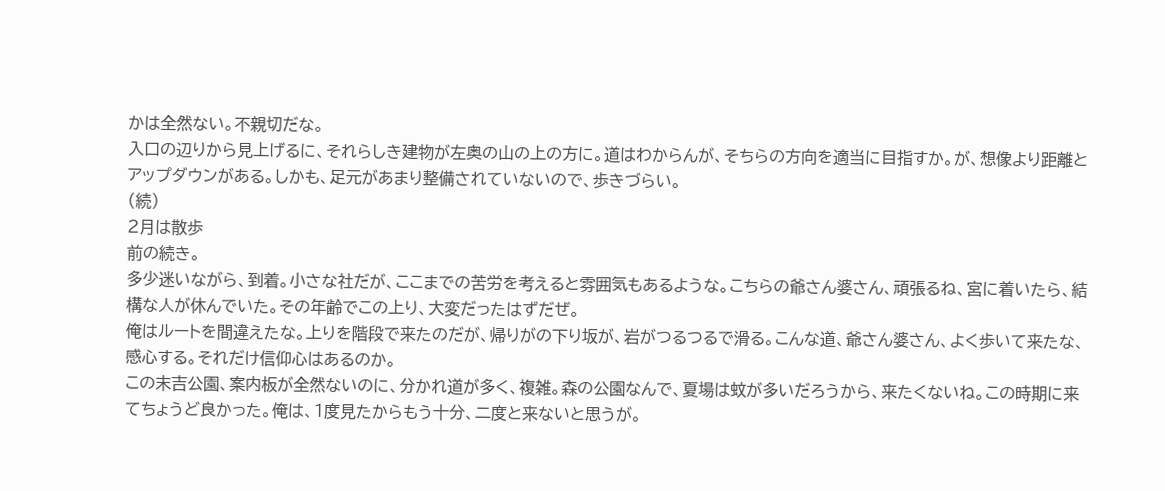かは全然ない。不親切だな。
入口の辺りから見上げるに、それらしき建物が左奥の山の上の方に。道はわからんが、そちらの方向を適当に目指すか。が、想像より距離とアップダウンがある。しかも、足元があまり整備されていないので、歩きづらい。
(続)
2月は散歩
前の続き。
多少迷いながら、到着。小さな社だが、ここまでの苦労を考えると雰囲気もあるような。こちらの爺さん婆さん、頑張るね、宮に着いたら、結構な人が休んでいた。その年齢でこの上り、大変だったはずだぜ。
俺はルートを間違えたな。上りを階段で来たのだが、帰りがの下り坂が、岩がつるつるで滑る。こんな道、爺さん婆さん、よく歩いて来たな、感心する。それだけ信仰心はあるのか。
この末吉公園、案内板が全然ないのに、分かれ道が多く、複雑。森の公園なんで、夏場は蚊が多いだろうから、来たくないね。この時期に来てちょうど良かった。俺は、1度見たからもう十分、二度と来ないと思うが。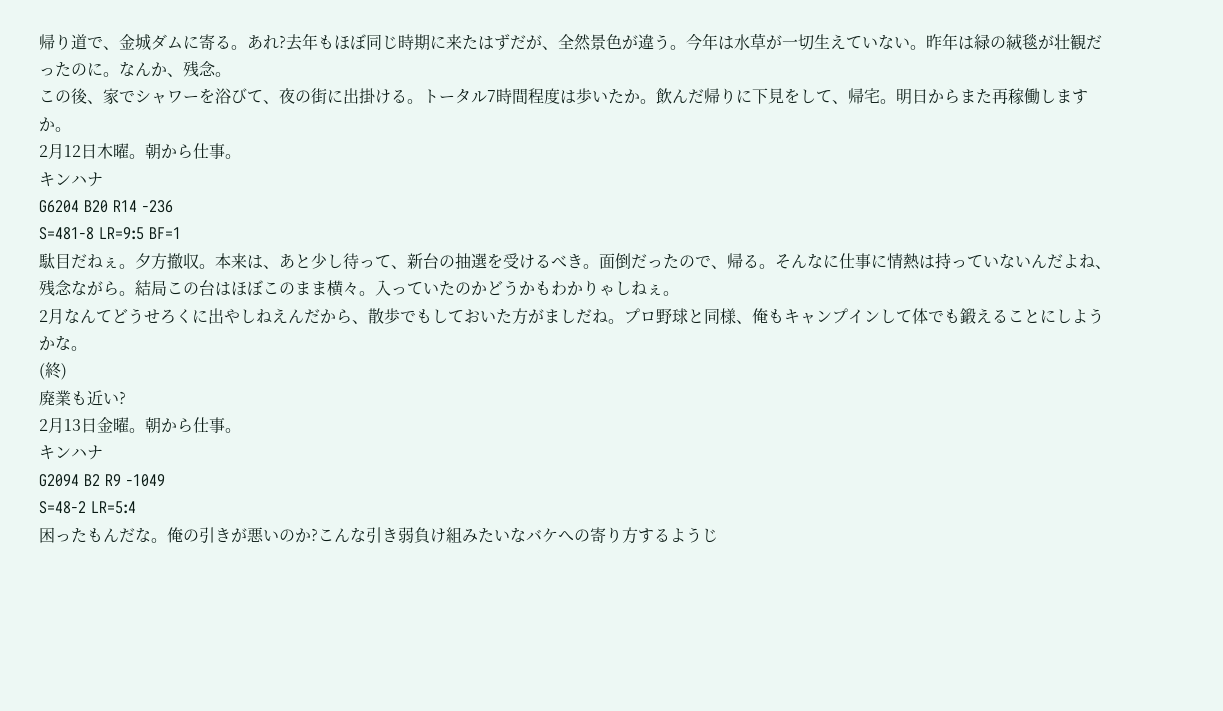帰り道で、金城ダムに寄る。あれ?去年もほぼ同じ時期に来たはずだが、全然景色が違う。今年は水草が一切生えていない。昨年は緑の絨毯が壮観だったのに。なんか、残念。
この後、家でシャワーを浴びて、夜の街に出掛ける。トータル7時間程度は歩いたか。飲んだ帰りに下見をして、帰宅。明日からまた再稼働しますか。
2月12日木曜。朝から仕事。
キンハナ
G6204 B20 R14 -236
S=481-8 LR=9:5 BF=1
駄目だねぇ。夕方撤収。本来は、あと少し待って、新台の抽選を受けるべき。面倒だったので、帰る。そんなに仕事に情熱は持っていないんだよね、残念ながら。結局この台はほぼこのまま横々。入っていたのかどうかもわかりゃしねぇ。
2月なんてどうせろくに出やしねえんだから、散歩でもしておいた方がましだね。プロ野球と同様、俺もキャンプインして体でも鍛えることにしようかな。
(終)
廃業も近い?
2月13日金曜。朝から仕事。
キンハナ
G2094 B2 R9 -1049
S=48-2 LR=5:4
困ったもんだな。俺の引きが悪いのか?こんな引き弱負け組みたいなバケへの寄り方するようじ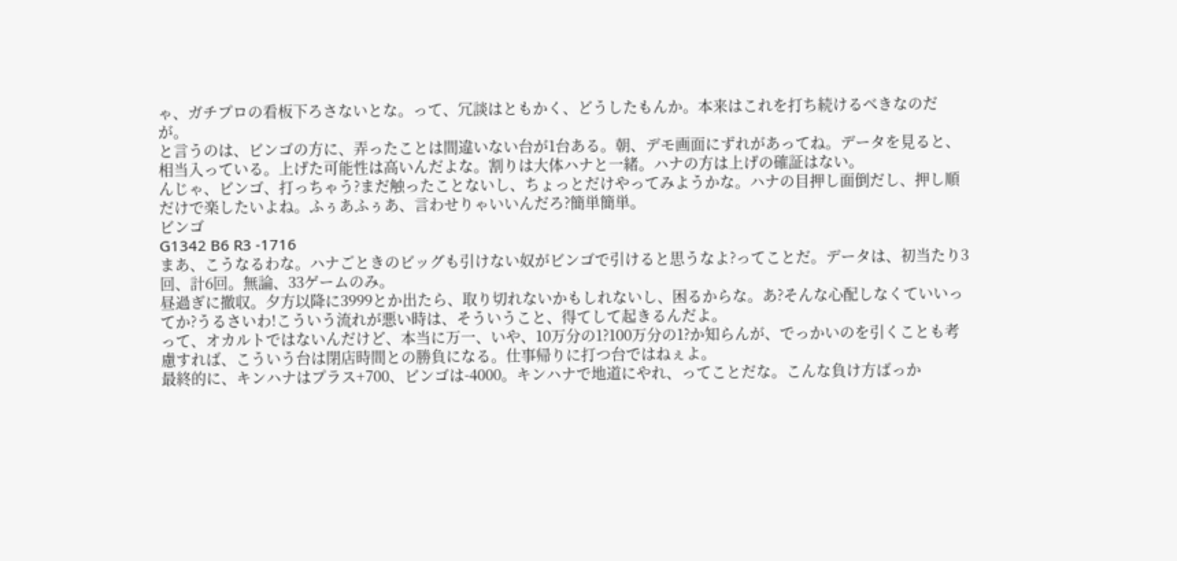ゃ、ガチプロの看板下ろさないとな。って、冗談はともかく、どうしたもんか。本来はこれを打ち続けるべきなのだが。
と言うのは、ビンゴの方に、弄ったことは間違いない台が1台ある。朝、デモ画面にずれがあってね。データを見ると、相当入っている。上げた可能性は高いんだよな。割りは大体ハナと一緒。ハナの方は上げの確証はない。
んじゃ、ビンゴ、打っちゃう?まだ触ったことないし、ちょっとだけやってみようかな。ハナの目押し面倒だし、押し順だけで楽したいよね。ふぅあふぅあ、言わせりゃいいんだろ?簡単簡単。
ビンゴ
G1342 B6 R3 -1716
まあ、こうなるわな。ハナごときのビッグも引けない奴がビンゴで引けると思うなよ?ってことだ。データは、初当たり3回、計6回。無論、33ゲームのみ。
昼過ぎに撤収。夕方以降に3999とか出たら、取り切れないかもしれないし、困るからな。あ?そんな心配しなくていいってか?うるさいわ!こういう流れが悪い時は、そういうこと、得てして起きるんだよ。
って、オカルトではないんだけど、本当に万一、いや、10万分の1?100万分の1?か知らんが、でっかいのを引くことも考慮すれば、こういう台は閉店時間との勝負になる。仕事帰りに打つ台ではねぇよ。
最終的に、キンハナはプラス+700、ビンゴは-4000。キンハナで地道にやれ、ってことだな。こんな負け方ばっか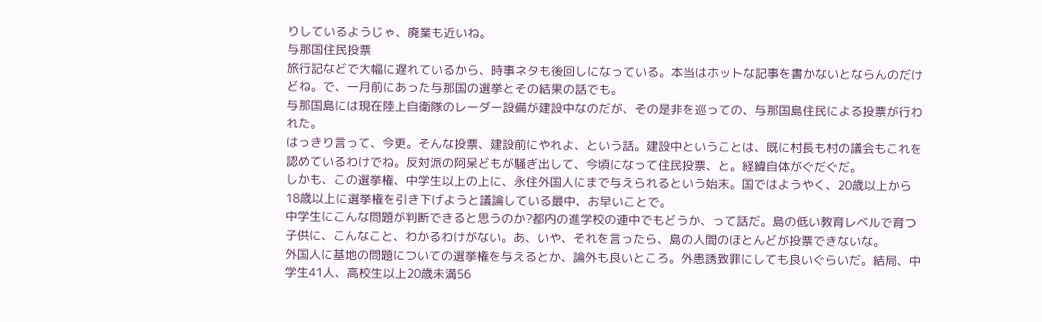りしているようじゃ、廃業も近いね。
与那国住民投票
旅行記などで大幅に遅れているから、時事ネタも後回しになっている。本当はホットな記事を書かないとならんのだけどね。で、一月前にあった与那国の選挙とその結果の話でも。
与那国島には現在陸上自衛隊のレーダー設備が建設中なのだが、その是非を巡っての、与那国島住民による投票が行われた。
はっきり言って、今更。そんな投票、建設前にやれよ、という話。建設中ということは、既に村長も村の議会もこれを認めているわけでね。反対派の阿呆どもが騒ぎ出して、今頃になって住民投票、と。経緯自体がぐだぐだ。
しかも、この選挙権、中学生以上の上に、永住外国人にまで与えられるという始末。国ではようやく、20歳以上から18歳以上に選挙権を引き下げようと議論している最中、お早いことで。
中学生にこんな問題が判断できると思うのか?都内の進学校の連中でもどうか、って話だ。島の低い教育レベルで育つ子供に、こんなこと、わかるわけがない。あ、いや、それを言ったら、島の人間のほとんどが投票できないな。
外国人に基地の問題についての選挙権を与えるとか、論外も良いところ。外患誘致罪にしても良いぐらいだ。結局、中学生41人、高校生以上20歳未満56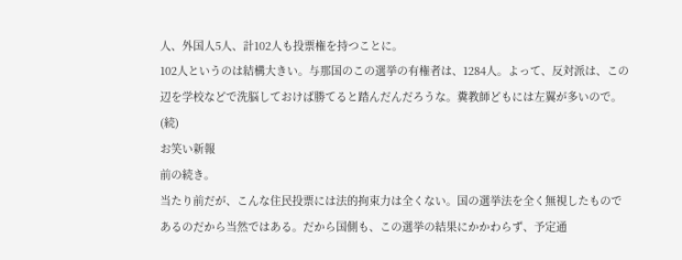人、外国人5人、計102人も投票権を持つことに。
102人というのは結構大きい。与那国のこの選挙の有権者は、1284人。よって、反対派は、この辺を学校などで洗脳しておけば勝てると踏んだんだろうな。糞教師どもには左翼が多いので。
(続)
お笑い新報
前の続き。
当たり前だが、こんな住民投票には法的拘束力は全くない。国の選挙法を全く無視したものであるのだから当然ではある。だから国側も、この選挙の結果にかかわらず、予定通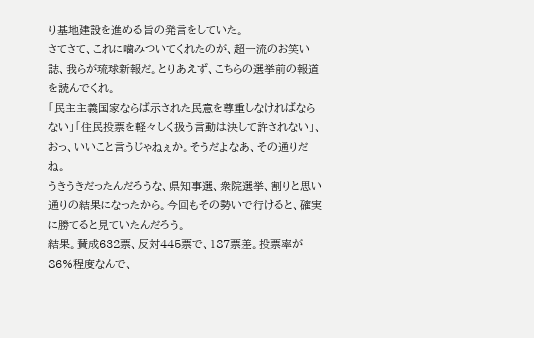り基地建設を進める旨の発言をしていた。
さてさて、これに噛みついてくれたのが、超一流のお笑い誌、我らが琉球新報だ。とりあえず、こちらの選挙前の報道を読んでくれ。
「民主主義国家ならば示された民意を尊重しなければならない」「住民投票を軽々しく扱う言動は決して許されない」、おっ、いいこと言うじゃねぇか。そうだよなあ、その通りだね。
うきうきだったんだろうな、県知事選、衆院選挙、割りと思い通りの結果になったから。今回もその勢いで行けると、確実に勝てると見ていたんだろう。
結果。賛成632票、反対445票で、187票差。投票率が86%程度なんで、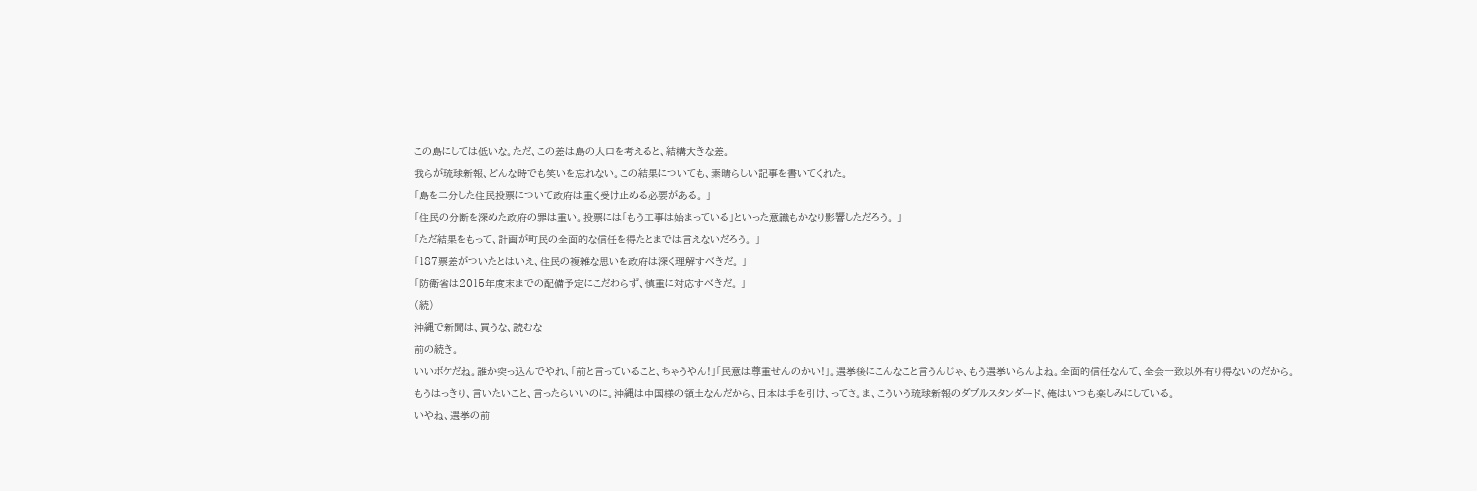この島にしては低いな。ただ、この差は島の人口を考えると、結構大きな差。
我らが琉球新報、どんな時でも笑いを忘れない。この結果についても、素晴らしい記事を書いてくれた。
「島を二分した住民投票について政府は重く受け止める必要がある。 」
「住民の分断を深めた政府の罪は重い。投票には「もう工事は始まっている」といった意識もかなり影響しただろう。 」
「ただ結果をもって、計画が町民の全面的な信任を得たとまでは言えないだろう。 」
「187票差がついたとはいえ、住民の複雑な思いを政府は深く理解すべきだ。 」
「防衛省は2015年度末までの配備予定にこだわらず、慎重に対応すべきだ。 」
(続)
沖縄で新聞は、買うな、読むな
前の続き。
いいボケだね。誰か突っ込んでやれ、「前と言っていること、ちゃうやん!」「民意は尊重せんのかい!」。選挙後にこんなこと言うんじゃ、もう選挙いらんよね。全面的信任なんて、全会一致以外有り得ないのだから。
もうはっきり、言いたいこと、言ったらいいのに。沖縄は中国様の領土なんだから、日本は手を引け、ってさ。ま、こういう琉球新報のダブルスタンダード、俺はいつも楽しみにしている。
いやね、選挙の前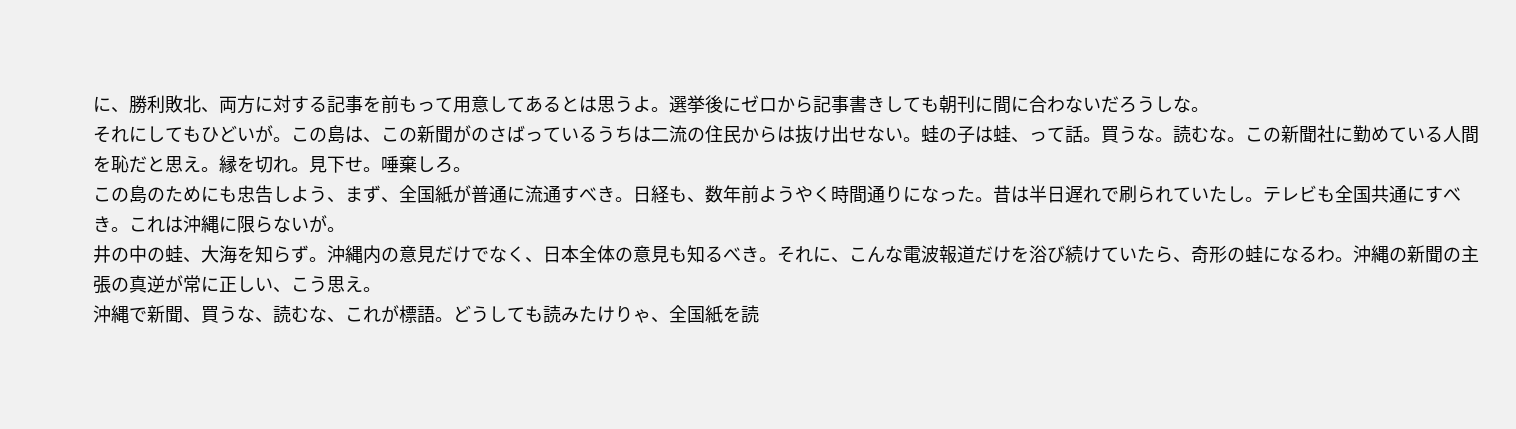に、勝利敗北、両方に対する記事を前もって用意してあるとは思うよ。選挙後にゼロから記事書きしても朝刊に間に合わないだろうしな。
それにしてもひどいが。この島は、この新聞がのさばっているうちは二流の住民からは抜け出せない。蛙の子は蛙、って話。買うな。読むな。この新聞社に勤めている人間を恥だと思え。縁を切れ。見下せ。唾棄しろ。
この島のためにも忠告しよう、まず、全国紙が普通に流通すべき。日経も、数年前ようやく時間通りになった。昔は半日遅れで刷られていたし。テレビも全国共通にすべき。これは沖縄に限らないが。
井の中の蛙、大海を知らず。沖縄内の意見だけでなく、日本全体の意見も知るべき。それに、こんな電波報道だけを浴び続けていたら、奇形の蛙になるわ。沖縄の新聞の主張の真逆が常に正しい、こう思え。
沖縄で新聞、買うな、読むな、これが標語。どうしても読みたけりゃ、全国紙を読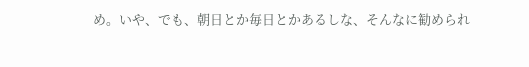め。いや、でも、朝日とか毎日とかあるしな、そんなに勧められ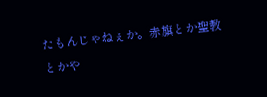たもんじゃねぇか。赤旗とか聖教とかや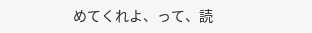めてくれよ、って、読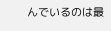んでいるのは最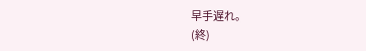早手遅れ。
(終)